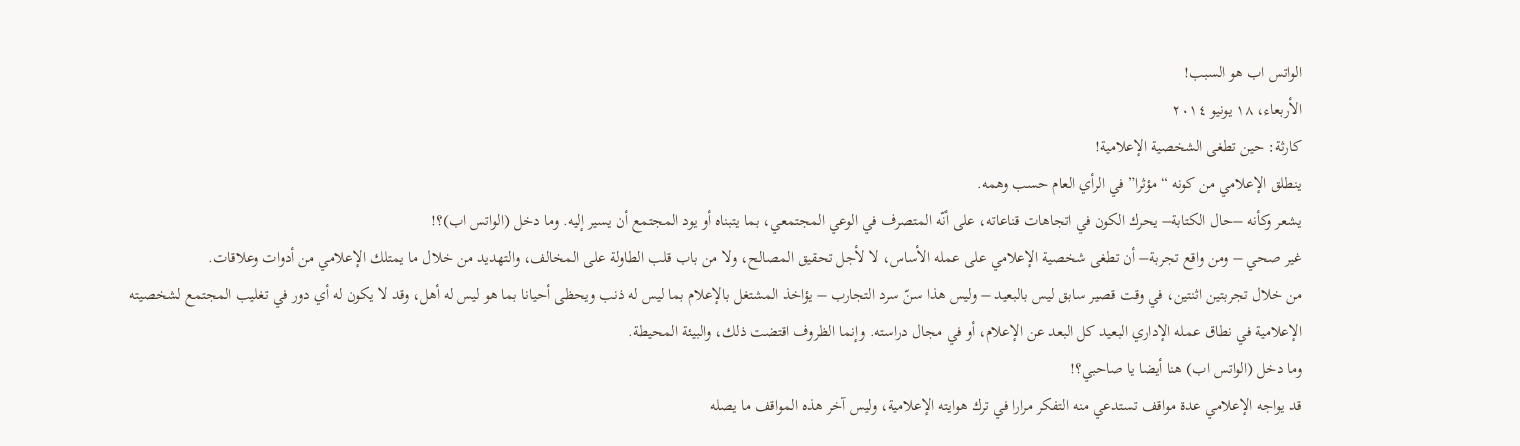الواتس اب هو السبب!
الأربعاء، ١٨ يونيو ٢٠١٤
كارثة: حين تطغى الشخصية الإعلامية!
ينطلق الإعلامي من كونه “مؤثرا” في الرأي العام حسب وهمه.
يشعر وكأنه –حال الكتابة– يحرك الكون في اتجاهات قناعاته، على أنّه المتصرف في الوعي المجتمعي، بما يتبناه أو يود المجتمع أن يسير إليه. وما دخل (الواتس اب)؟!
غير صحي – ومن واقع تجربة– أن تطغى شخصية الإعلامي على عمله الأساس، لا لأجل تحقيق المصالح، ولا من باب قلب الطاولة على المخالف، والتهديد من خلال ما يمتلك الإعلامي من أدوات وعلاقات.
من خلال تجربتين اثنتين، في وقت قصير سابق ليس بالبعيد – وليس هذا سنّ سرد التجارب – يؤاخذ المشتغل بالإعلام بما ليس له ذنب ويحظى أحيانا بما هو ليس له أهل، وقد لا يكون له أي دور في تغليب المجتمع لشخصيته الإعلامية في نطاق عمله الإداري البعيد كل البعد عن الإعلام، أو في مجال دراسته. وإنما الظروف اقتضت ذلك، والبيئة المحيطة.
وما دخل (الواتس اب) هنا أيضا يا صاحبي؟!
قد يواجه الإعلامي عدة مواقف تستدعي منه التفكر مرارا في ترك هوايته الإعلامية، وليس آخر هذه المواقف ما يصله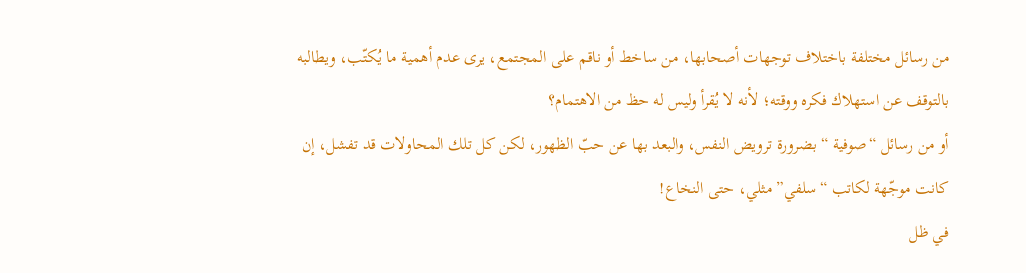من رسائل مختلفة باختلاف توجهات أصحابها، من ساخط أو ناقم على المجتمع، يرى عدم أهمية ما يُكتّب، ويطالبه بالتوقف عن استهلاك فكره ووقته؛ لأنه لا يُقرأ وليس له حظ من الاهتمام؟
أو من رسائل “صوفية “ بضرورة ترويض النفس، والبعد بها عن حبّ الظهور، لكن كل تلك المحاولات قد تفشل، إن كانت موجّهة لكاتب “سلفي” مثلي، حتى النخاع!
في ظل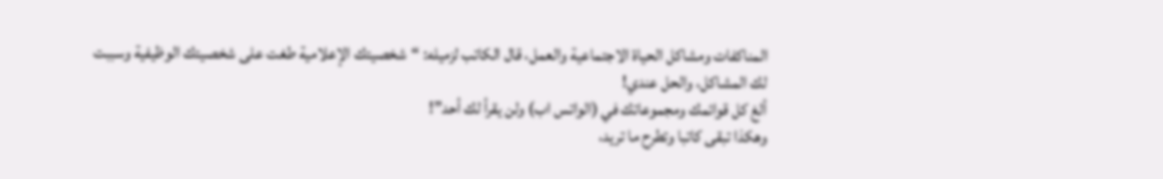المناكفات ومشاكل الحياة الاجتماعية والعمل، قال الكاتب لزميله: “شخصيتك الإعلامية طغت على شخصيتك الوظيفية وسببت لك المشاكل، والحل عندي!
ألغ كل قوائمك ومجموعاتك في (الواتس اب) ولن يقرأ لك أحد”!
وهكذا تبقى كاتبا وتطرح ما تريد،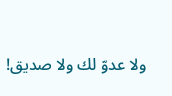ولا عدوّ لك ولا صديق!